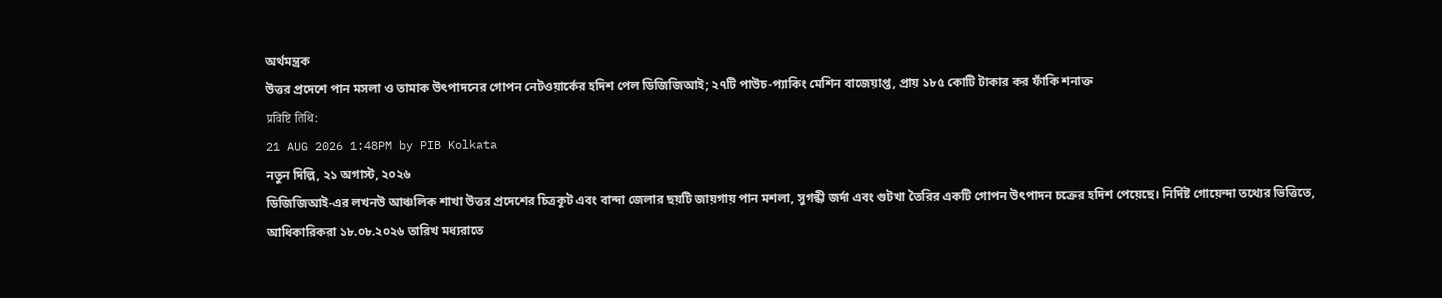অর্থমন্ত্রক
উত্তর প্রদেশে পান মসলা ও তামাক উৎপাদনের গোপন নেটওয়ার্কের হদিশ পেল ডিজিজিআই; ২৭টি পাউচ-প্যাকিং মেশিন বাজেয়াপ্ত, প্রায় ১৮৫ কোটি টাকার কর ফাঁকি শনাক্ত
प्रविष्टि तिथि:
21 AUG 2026 1:48PM by PIB Kolkata
নতুন দিল্লি, ২১ অগাস্ট, ২০২৬
ডিজিজিআই-এর লখনউ আঞ্চলিক শাখা উত্তর প্রদেশের চিত্রকূট এবং বান্দা জেলার ছয়টি জায়গায় পান মশলা, সুগন্ধী জর্দা এবং গুটখা তৈরির একটি গোপন উৎপাদন চক্রের হদিশ পেয়েছে। নির্দিষ্ট গোয়েন্দা তথ্যের ভিত্তিতে, আধিকারিকরা ১৮.০৮.২০২৬ তারিখ মধ্যরাতে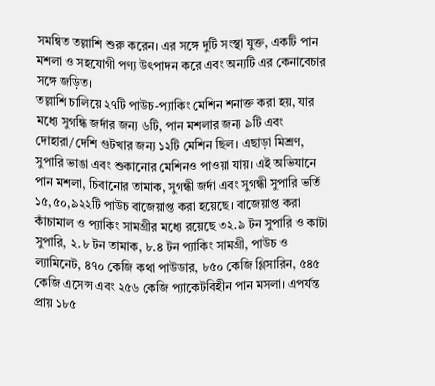সমন্বিত তল্লাশি শুরু করেন। এর সঙ্গে দুটি সংস্থা যুক্ত, একটি পান মশলা ও সহযোগী পণ্য উৎপাদন করে এবং অন্যটি এর কেনাবেচার সঙ্গে জড়িত।
তল্লাশি চালিয়ে ২৭টি পাউচ-প্যাকিং মেশিন শনাক্ত করা হয়, যার মধ্যে সুগন্ধি জর্দার জন্য ৬টি, পান মশলার জন্য ৯টি এবং দোহারা/দেশি গুটখার জন্য ১২টি মেশিন ছিল। এছাড়া মিশ্রণ, সুপারি ভাঙা এবং শুকানোর মেশিনও পাওয়া যায়। এই অভিযানে পান মশলা, চিবানোর তামাক, সুগন্ধী জর্দা এবং সুগন্ধী সুপারি ভর্তি ১৫,৫০,৯২২টি পাউচ বাজেয়াপ্ত করা হয়েছে। বাজেয়াপ্ত করা কাঁচামাল ও প্যাকিং সামগ্রীর মধ্যে রয়েছে ৩২.৯ টন সুপারি ও কাটা সুপারি, ২.৮ টন তামাক, ৮.৪ টন প্যাকিং সামগ্রী, পাউচ ও ল্যামিনেট, ৪৭০ কেজি কথা পাউডার, ৮৫০ কেজি গ্লিসারিন, ৫৪৫ কেজি এসেন্স এবং ২৫৬ কেজি প্যাকেটবিহীন পান মসলা। এপর্যন্ত প্রায় ১৮৫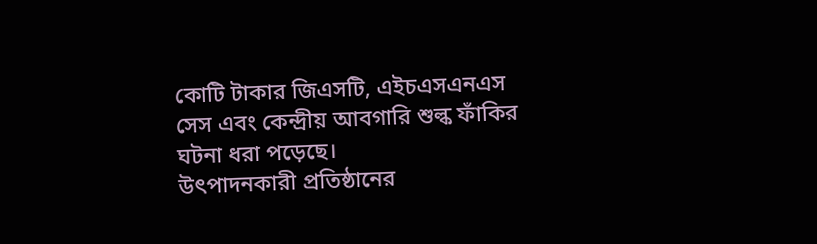কোটি টাকার জিএসটি, এইচএসএনএস সেস এবং কেন্দ্রীয় আবগারি শুল্ক ফাঁকির ঘটনা ধরা পড়েছে।
উৎপাদনকারী প্রতিষ্ঠানের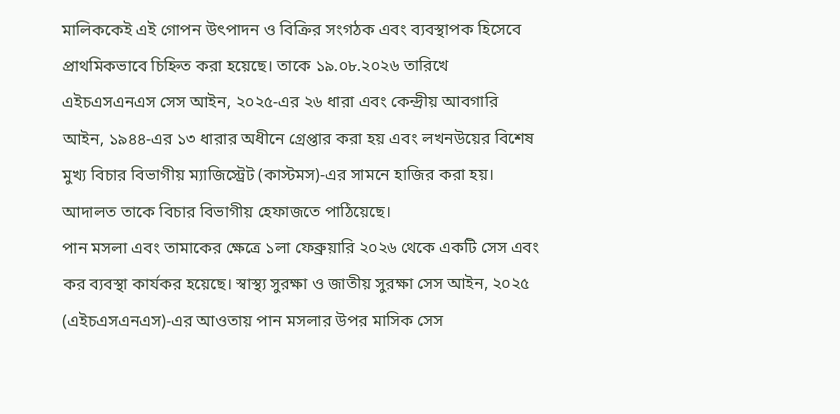মালিককেই এই গোপন উৎপাদন ও বিক্রির সংগঠক এবং ব্যবস্থাপক হিসেবে প্রাথমিকভাবে চিহ্নিত করা হয়েছে। তাকে ১৯.০৮.২০২৬ তারিখে এইচএসএনএস সেস আইন, ২০২৫-এর ২৬ ধারা এবং কেন্দ্রীয় আবগারি আইন, ১৯৪৪-এর ১৩ ধারার অধীনে গ্রেপ্তার করা হয় এবং লখনউয়ের বিশেষ মুখ্য বিচার বিভাগীয় ম্যাজিস্ট্রেট (কাস্টমস)-এর সামনে হাজির করা হয়। আদালত তাকে বিচার বিভাগীয় হেফাজতে পাঠিয়েছে।
পান মসলা এবং তামাকের ক্ষেত্রে ১লা ফেব্রুয়ারি ২০২৬ থেকে একটি সেস এবং কর ব্যবস্থা কার্যকর হয়েছে। স্বাস্থ্য সুরক্ষা ও জাতীয় সুরক্ষা সেস আইন, ২০২৫ (এইচএসএনএস)-এর আওতায় পান মসলার উপর মাসিক সেস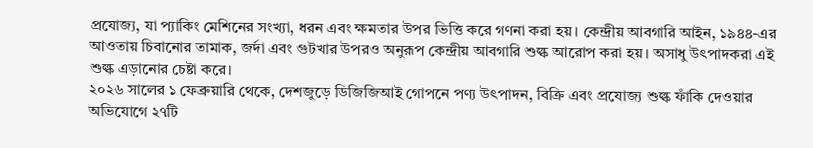প্রযোজ্য, যা প্যাকিং মেশিনের সংখ্যা, ধরন এবং ক্ষমতার উপর ভিত্তি করে গণনা করা হয়। কেন্দ্রীয় আবগারি আইন, ১৯৪৪-এর আওতায় চিবানোর তামাক, জর্দা এবং গুটখার উপরও অনুরূপ কেন্দ্রীয় আবগারি শুল্ক আরোপ করা হয়। অসাধু উৎপাদকরা এই শুল্ক এড়ানোর চেষ্টা করে।
২০২৬ সালের ১ ফেব্রুয়ারি থেকে, দেশজুড়ে ডিজিজিআই গোপনে পণ্য উৎপাদন, বিক্রি এবং প্রযোজ্য শুল্ক ফাঁকি দেওয়ার অভিযোগে ২৭টি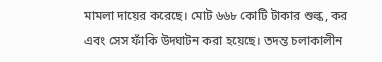মামলা দায়ের করেছে। মোট ৬৬৮ কোটি টাকার শুল্ক, কর এবং সেস ফাঁকি উদ্ঘাটন করা হয়েছে। তদন্ত চলাকালীন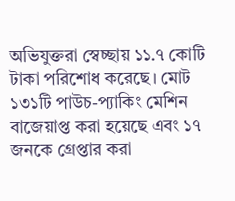অভিযুক্তরা স্বেচ্ছায় ১১.৭ কোটি টাকা পরিশোধ করেছে। মোট ১৩১টি পাউচ-প্যাকিং মেশিন বাজেয়াপ্ত করা হয়েছে এবং ১৭ জনকে গ্রেপ্তার করা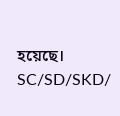হয়েছে।
SC/SD/SKD/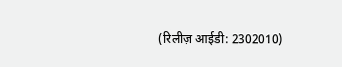(रिलीज़ आईडी: 2302010)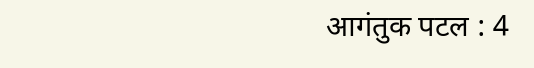आगंतुक पटल : 4